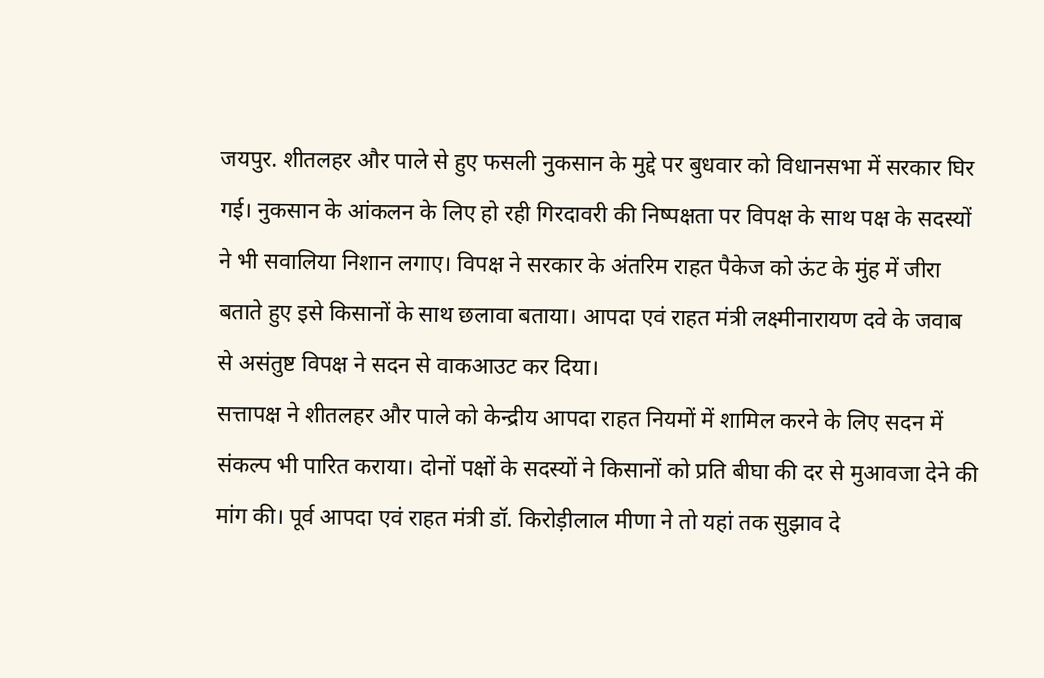जयपुर. शीतलहर और पाले से हुए फसली नुकसान के मुद्दे पर बुधवार को विधानसभा में सरकार घिर गई। नुकसान के आंकलन के लिए हो रही गिरदावरी की निष्पक्षता पर विपक्ष के साथ पक्ष के सदस्यों ने भी सवालिया निशान लगाए। विपक्ष ने सरकार के अंतरिम राहत पैकेज को ऊंट के मुंह में जीरा बताते हुए इसे किसानों के साथ छलावा बताया। आपदा एवं राहत मंत्री लक्ष्मीनारायण दवे के जवाब से असंतुष्ट विपक्ष ने सदन से वाकआउट कर दिया।
सत्तापक्ष ने शीतलहर और पाले को केन्द्रीय आपदा राहत नियमों में शामिल करने के लिए सदन में संकल्प भी पारित कराया। दोनों पक्षों के सदस्यों ने किसानों को प्रति बीघा की दर से मुआवजा देने की मांग की। पूर्व आपदा एवं राहत मंत्री डॉ. किरोड़ीलाल मीणा ने तो यहां तक सुझाव दे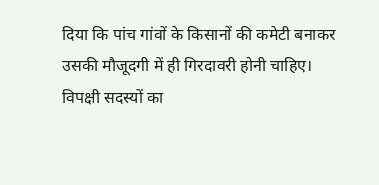दिया कि पांच गांवों के किसानों की कमेटी बनाकर उसकी मौजूदगी में ही गिरदावरी होनी चाहिए।
विपक्षी सदस्यों का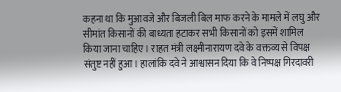कहना था कि मुआवजे और बिजली बिल माफ करने के मामले में लघु और सीमांत किसानों की बाध्यता हटाकर सभी किसानों को इसमें शामिल किया जाना चाहिए। राहत मंत्री लक्ष्मीनारायण दवे के वक्तव्य से विपक्ष संतुष्ट नहीं हुआ। हालांकि दवे ने आश्वासन दिया कि वे निष्पक्ष गिरदावरी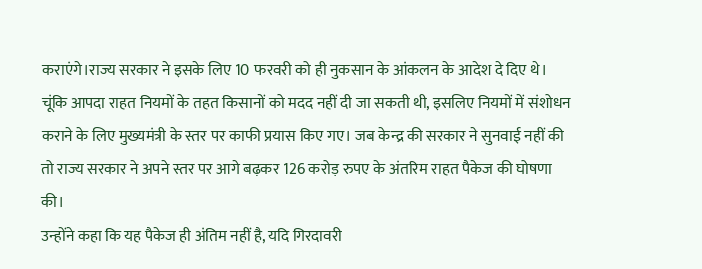कराएंगे।राज्य सरकार ने इसके लिए 10 फरवरी को ही नुकसान के आंकलन के आदेश दे दिए थे।
चूंकि आपदा राहत नियमों के तहत किसानों को मदद नहीं दी जा सकती थी, इसलिए नियमों में संशोधन कराने के लिए मुख्यमंत्री के स्तर पर काफी प्रयास किए गए। जब केन्द्र की सरकार ने सुनवाई नहीं की तो राज्य सरकार ने अपने स्तर पर आगे बढ़कर 126 करोड़ रुपए के अंतरिम राहत पैकेज की घोषणा की।
उन्होंने कहा कि यह पैकेज ही अंतिम नहीं है, यदि गिरदावरी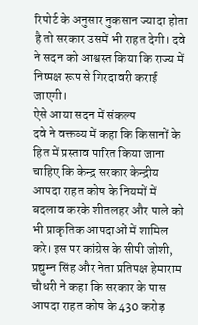रिपोर्ट के अनुसार नुकसान ज्यादा होता है तो सरकार उसमें भी राहत देगी। दवे ने सदन को आश्वस्त किया कि राज्य में निष्पक्ष रूप से गिरदावरी कराई जाएगी।
ऐसे आया सदन में संकल्प
दवे ने वक्तव्य में कहा कि किसानों के हित में प्रस्ताव पारित किया जाना चाहिए कि केन्द्र सरकार केन्द्रीय आपदा राहत कोष के नियमों में बदलाव करके शीतलहर और पाले को भी प्राकृतिक आपदाओं में शामिल करे। इस पर कांग्रेस के सीपी जोशी, प्रद्युम्न सिंह और नेता प्रतिपक्ष हेमाराम चौधरी ने कहा कि सरकार के पास आपदा राहत कोष के 430 करोड़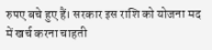रुपए बचे हुए हैं। सरकार इस राशि को योजना मद में खर्च करना चाहती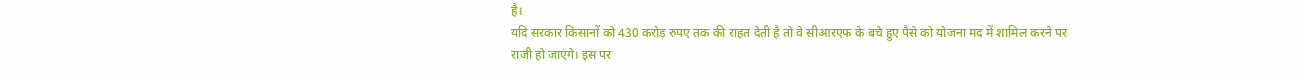है।
यदि सरकार किसानों को 430 करोड़ रुपए तक की राहत देती है तो वे सीआरएफ के बचे हुए पैसे को योजना मद में शामिल करने पर राजी हो जाएंगे। इस पर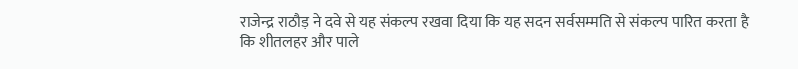राजेन्द्र राठौड़ ने दवे से यह संकल्प रखवा दिया कि यह सदन सर्वसम्मति से संकल्प पारित करता है कि शीतलहर और पाले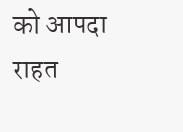को आपदा राहत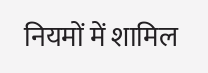नियमों में शामिल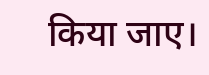किया जाए।